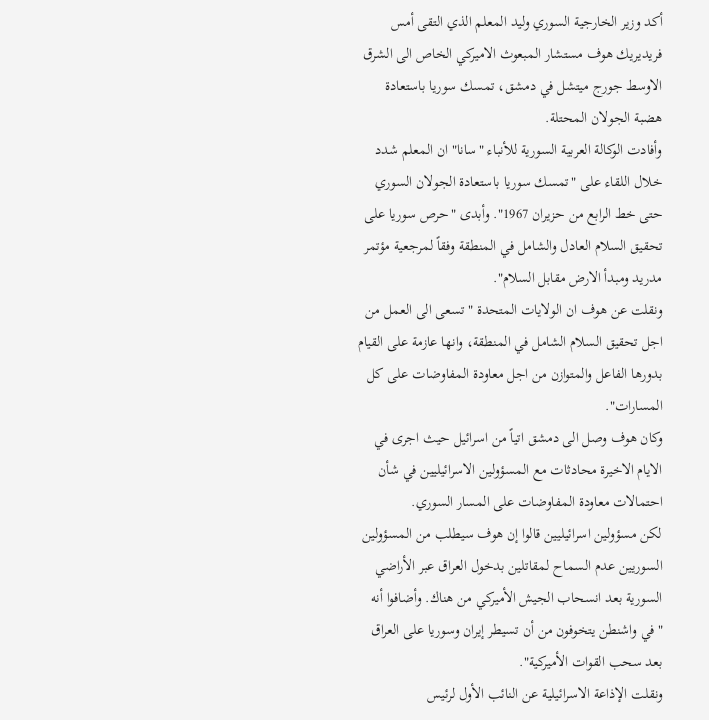أكد وزير الخارجية السوري وليد المعلم الذي التقى أمس فريديريك هوف مستشار المبعوث الاميركي الخاص الى الشرق الاوسط جورج ميتشل في دمشق، تمسك سوريا باستعادة هضبة الجولان المحتلة.
وأفادت الوكالة العربية السورية للأنباء "سانا" ان المعلم شدد خلال اللقاء على "تمسك سوريا باستعادة الجولان السوري حتى خط الرابع من حزيران 1967". وأبدى "حرص سوريا على تحقيق السلام العادل والشامل في المنطقة وفقاً لمرجعية مؤتمر مدريد ومبدأ الارض مقابل السلام".
ونقلت عن هوف ان الولايات المتحدة "تسعى الى العمل من اجل تحقيق السلام الشامل في المنطقة، وانها عازمة على القيام بدورها الفاعل والمتوازن من اجل معاودة المفاوضات على كل المسارات".
وكان هوف وصل الى دمشق اتياً من اسرائيل حيث اجرى في الايام الاخيرة محادثات مع المسؤولين الاسرائيليين في شأن احتمالات معاودة المفاوضات على المسار السوري.
لكن مسؤولين اسرائيليين قالوا إن هوف سيطلب من المسؤولين السوريين عدم السماح لمقاتلين بدخول العراق عبر الأراضي السورية بعد انسحاب الجيش الأميركي من هناك. وأضافوا أنه "في واشنطن يتخوفون من أن تسيطر إيران وسوريا على العراق بعد سحب القوات الأميركية".
ونقلت الإذاعة الاسرائيلية عن النائب الأول لرئيس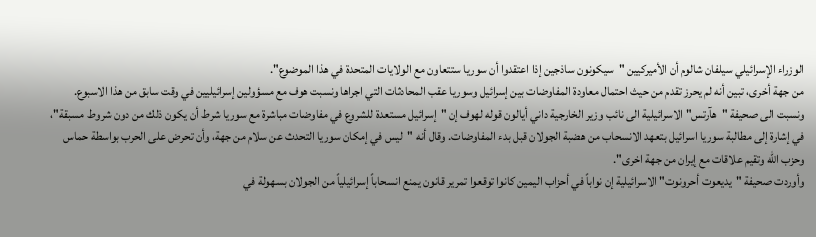الوزراء الإسرائيلي سيلفان شالوم أن الأميركيين "سيكونون ساذجين إذا اعتقدوا أن سوريا ستتعاون مع الولايات المتحدة في هذا الموضوع".
من جهة أخرى، تبين أنه لم يحرز تقدم من حيث احتمال معاودة المفاوضات بين إسرائيل وسوريا عقب المحادثات التي اجراها ونسبت هوف مع مسؤولين إسرائيليين في وقت سابق من هذا الاسبوع. ونسبت الى صحيفة "هآرتس" الاسرائيلية الى نائب وزير الخارجية داني أيالون قوله لهوف إن "إسرائيل مستعدة للشروع في مفاوضات مباشرة مع سوريا شرط أن يكون ذلك من دون شروط مسبقة"، في إشارة إلى مطالبة سوريا اسرائيل بتعهد الانسحاب من هضبة الجولان قبل بدء المفاوضات. وقال أنه "ليس في إمكان سوريا التحدث عن سلام من جهة، وأن تحرض على الحرب بواسطة حماس وحزب الله وتقيم علاقات مع إيران من جهة اخرى".
وأوردت صحيفة "يديعوت أحرونوت" الاسرائيلية إن نواباً في أحزاب اليمين كانوا توقعوا تمرير قانون يمنع انسحاباً إسرائيلياً من الجولان بسهولة في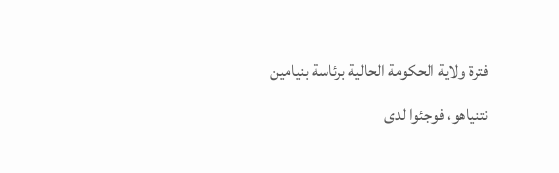فترة ولاية الحكومة الحالية برئاسة بنيامين نتنياهو، فوجئوا لدى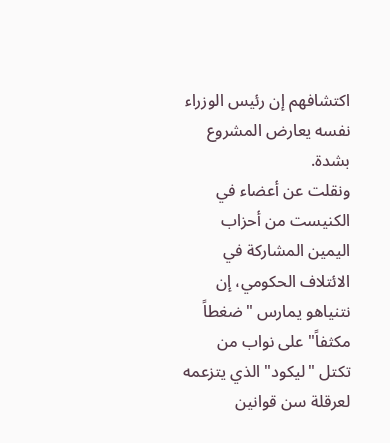اكتشافهم إن رئيس الوزراء نفسه يعارض المشروع بشدة.
ونقلت عن أعضاء في الكنيست من أحزاب اليمين المشاركة في الائتلاف الحكومي، إن نتنياهو يمارس "ضغطاً مكثفاً" على نواب من تكتل "ليكود" الذي يتزعمه لعرقلة سن قوانين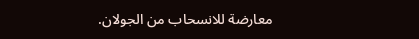معارضة للانسحاب من الجولان.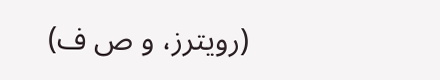(رويترز، و ص ف)